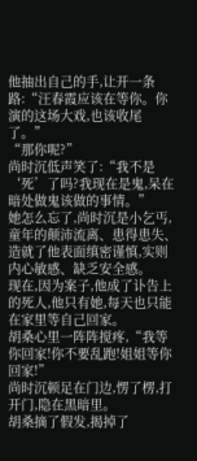他抽出自己的手,让开一条路:“汪春霞应该在等你。你演的这场大戏,也该收尾了。”
“那你呢?”
尚时沉低声笑了:“我不是‘死’了吗?我现在是鬼,呆在暗处做鬼该做的事情。”
她怎么忘了,尚时沉是小乞丐,童年的颠沛流离、患得患失、造就了他表面缜密谨慎,实则内心敏感、缺乏安全感。
现在,因为案子,他成了讣告上的死人,他只有她,每天也只能在家里等自己回家。
胡桑心里一阵阵搅疼,“我等你回家!你不要乱跑!姐姐等你回家!”
尚时沉顿足在门边,愣了楞,打开门,隐在黑暗里。
胡桑摘了假发,揭掉了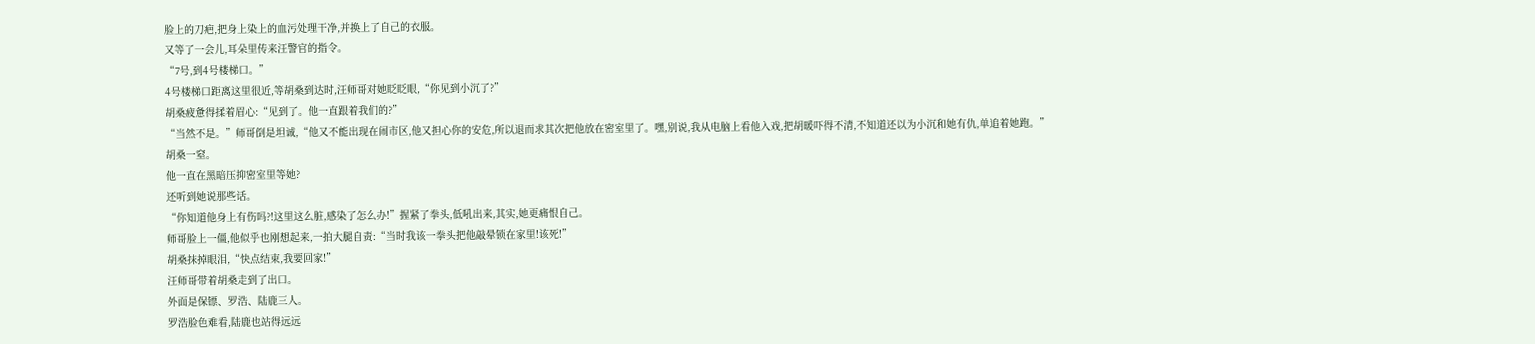脸上的刀疤,把身上染上的血污处理干净,并换上了自己的衣服。
又等了一会儿,耳朵里传来汪警官的指令。
“7号,到4号楼梯口。”
4号楼梯口距离这里很近,等胡桑到达时,汪师哥对她眨眨眼,“你见到小沉了?”
胡桑疲惫得揉着眉心:“见到了。他一直跟着我们的?”
“当然不是。”师哥倒是坦诚,“他又不能出现在闹市区,他又担心你的安危,所以退而求其次把他放在密室里了。嘿,别说,我从电脑上看他入戏,把胡暖吓得不清,不知道还以为小沉和她有仇,单追着她跑。”
胡桑一窒。
他一直在黑暗压抑密室里等她?
还听到她说那些话。
“你知道他身上有伤吗?!这里这么脏,感染了怎么办!”握紧了拳头,低吼出来,其实,她更痛恨自己。
师哥脸上一僵,他似乎也刚想起来,一拍大腿自责:“当时我该一拳头把他敲晕锁在家里!该死!”
胡桑抹掉眼泪,“快点结束,我要回家!”
汪师哥带着胡桑走到了出口。
外面是保镖、罗浩、陆鹿三人。
罗浩脸色难看,陆鹿也站得远远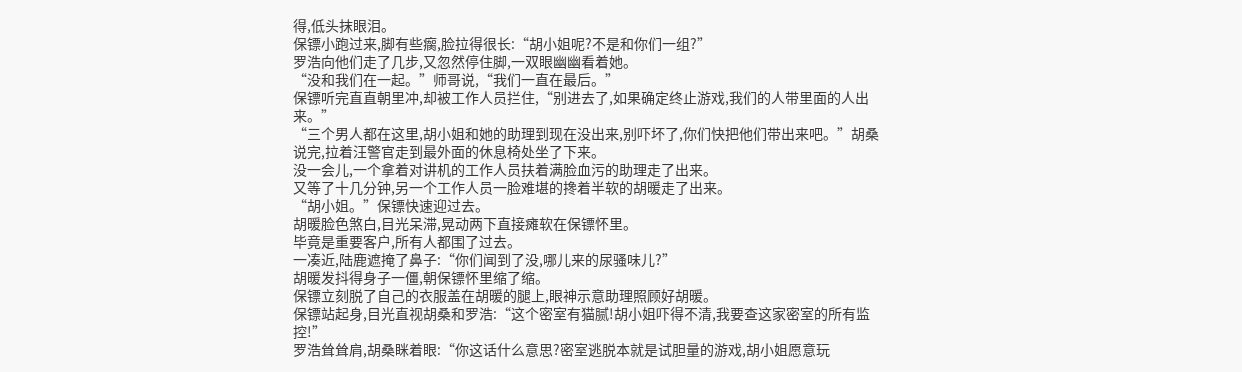得,低头抹眼泪。
保镖小跑过来,脚有些瘸,脸拉得很长:“胡小姐呢?不是和你们一组?”
罗浩向他们走了几步,又忽然停住脚,一双眼幽幽看着她。
“没和我们在一起。”师哥说,“我们一直在最后。”
保镖听完直直朝里冲,却被工作人员拦住,“别进去了,如果确定终止游戏,我们的人带里面的人出来。”
“三个男人都在这里,胡小姐和她的助理到现在没出来,别吓坏了,你们快把他们带出来吧。”胡桑说完,拉着汪警官走到最外面的休息椅处坐了下来。
没一会儿,一个拿着对讲机的工作人员扶着满脸血污的助理走了出来。
又等了十几分钟,另一个工作人员一脸难堪的搀着半软的胡暖走了出来。
“胡小姐。”保镖快速迎过去。
胡暖脸色煞白,目光呆滞,晃动两下直接瘫软在保镖怀里。
毕竟是重要客户,所有人都围了过去。
一凑近,陆鹿遮掩了鼻子:“你们闻到了没,哪儿来的尿骚味儿?”
胡暖发抖得身子一僵,朝保镖怀里缩了缩。
保镖立刻脱了自己的衣服盖在胡暖的腿上,眼神示意助理照顾好胡暖。
保镖站起身,目光直视胡桑和罗浩:“这个密室有猫腻!胡小姐吓得不清,我要查这家密室的所有监控!”
罗浩耸耸肩,胡桑眯着眼:“你这话什么意思?密室逃脱本就是试胆量的游戏,胡小姐愿意玩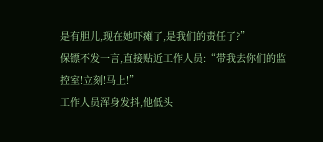是有胆儿,现在她吓瘫了,是我们的责任了?”
保镖不发一言,直接贴近工作人员:“带我去你们的监控室!立刻!马上!”
工作人员浑身发抖,他低头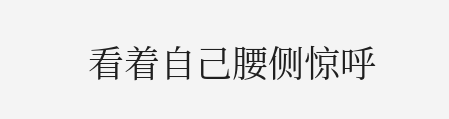看着自己腰侧惊呼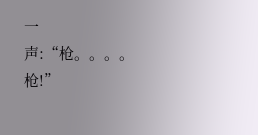一声:“枪。。。。枪!”